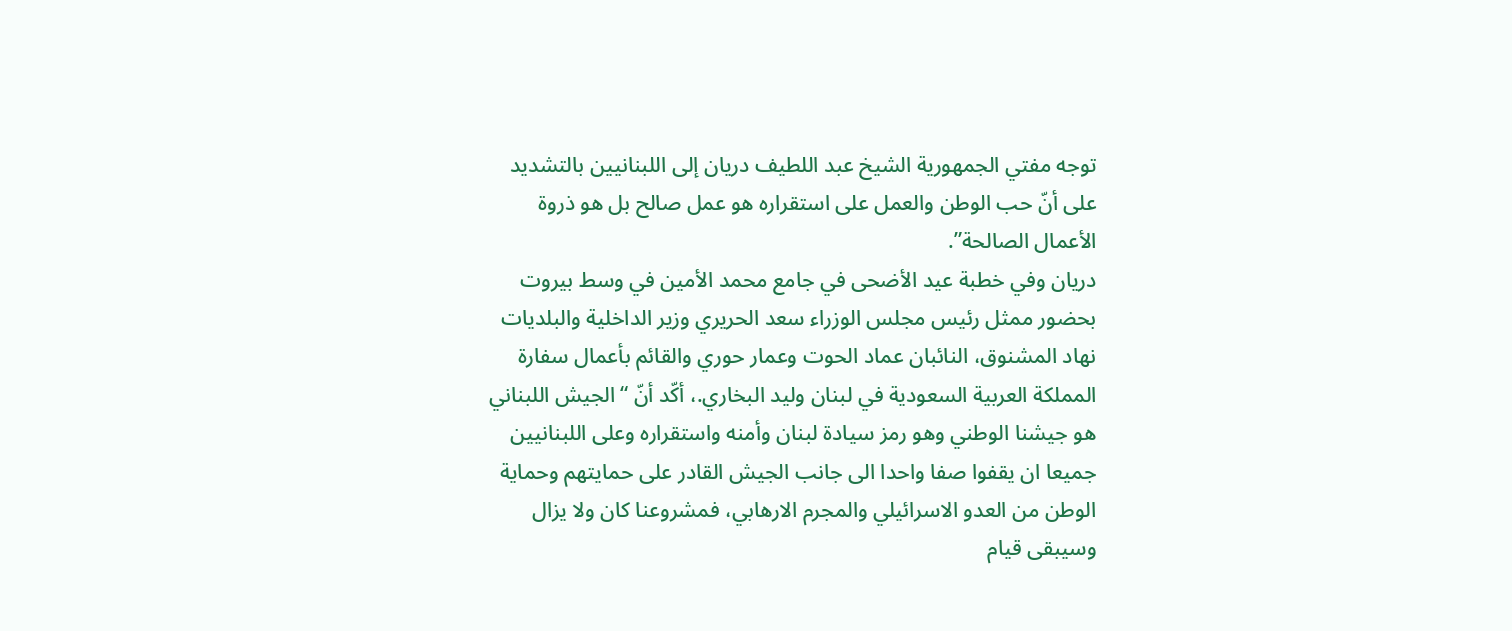توجه مفتي الجمهورية الشيخ عبد اللطيف دريان إلى اللبنانيين بالتشديد على أنّ حب الوطن والعمل على استقراره هو عمل صالح بل هو ذروة الأعمال الصالحة”.
دريان وفي خطبة عيد الأضحى في جامع محمد الأمين في وسط بيروت بحضور ممثل رئيس مجلس الوزراء سعد الحريري وزير الداخلية والبلديات نهاد المشنوق، النائبان عماد الحوت وعمار حوري والقائم بأعمال سفارة المملكة العربية السعودية في لبنان وليد البخاري.، أكّد أنّ “الجيش اللبناني هو جيشنا الوطني وهو رمز سيادة لبنان وأمنه واستقراره وعلى اللبنانيين جميعا ان يقفوا صفا واحدا الى جانب الجيش القادر على حمايتهم وحماية الوطن من العدو الاسرائيلي والمجرم الارهابي، فمشروعنا كان ولا يزال وسيبقى قيام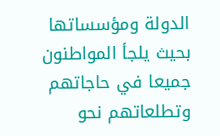الدولة ومؤسساتها بحيث يلجأ المواطنون جميعا في حاجاتهم وتطلعاتهم نحو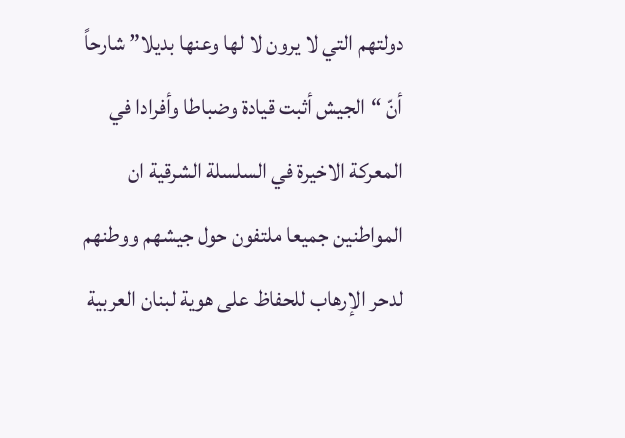دولتهم التي لا يرون لا لها وعنها بديلا” شارحاً أنّ “الجيش أثبت قيادة وضباطا وأفرادا في المعركة الاخيرة في السلسلة الشرقية ان المواطنين جميعا ملتفون حول جيشهم ووطنهم لدحر الإرهاب للحفاظ على هوية لبنان العربية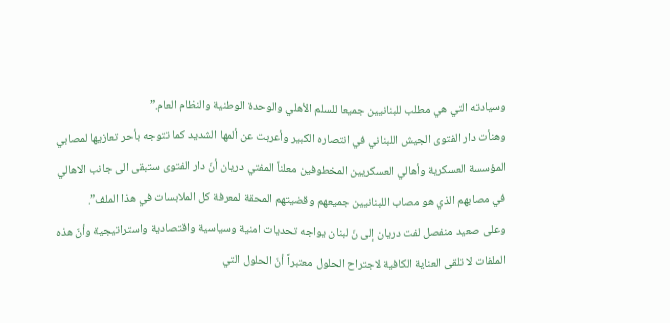وسيادته التي هي مطلب للبنانيين جميعا للسلم الأهلي والوحدة الوطنية والنظام العام.”
وهنأت دار الفتوى الجيش اللبناني في انتصاره الكبير وأعربت عن ألمها الشديد كما تتوجه بأحر تعازيها لمصابي المؤسسة العسكرية وأهالي العسكريين المخطوفين معلناً المفتي دريان أنّ دار الفتوى ستبقى الى جانب الاهالي في مصابهم الذي هو مصاب اللبنانيين جميعهم وقضيتهم المحقة لمعرفة كل الملابسات في هذا الملف”.
وعلى صعيد منفصل لفت دريان إلى نّ لبنان يواجه تحديات امنية وسياسية واقتصادية واستراتيجية وأنّ هذه الملفات لا تلقى العناية الكافية لاجتراح الحلول معتبراً أنّ الحلول التي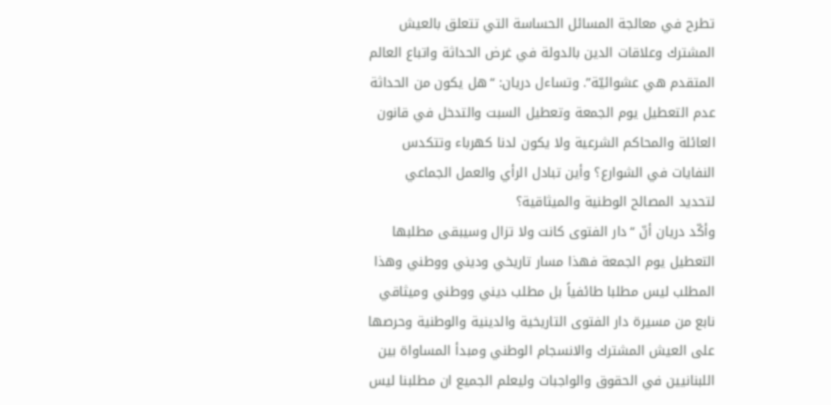تطرح في معالجة المسائل الحساسة التي تتعلق بالعيش المشترك وعلاقات الدين بالدولة في غرض الحداثة واتباع العالم المتقدم هي عشوائيّة”. وتساءل دريان: “هل يكون من الحداثة عدم التعطيل يوم الجمعة وتعطيل السبت والتدخل في قانون العائلة والمحاكم الشرعية ولا يكون لدنا كهرباء وتتكدس النفايات في الشوارع؟ وأين تبادل الرأي والعمل الجماعي لتحديد المصالح الوطنية والميثاقية؟
وأكّد دريان أنّ “دار الفتوى كانت ولا تزال وسيبقى مطلبها التعطيل يوم الجمعة فهذا مسار تاريخي وديني ووطني وهذا المطلب ليس مطلبا طائفياً بل مطلب ديني ووطني وميثاقي نابع من مسيرة دار الفتوى التاريخية والدينية والوطنية وحرصها على العيش المشترك والانسجام الوطني ومبدأ المساواة بين اللبنانيين في الحقوق والواجبات وليعلم الجميع ان مطلبنا ليس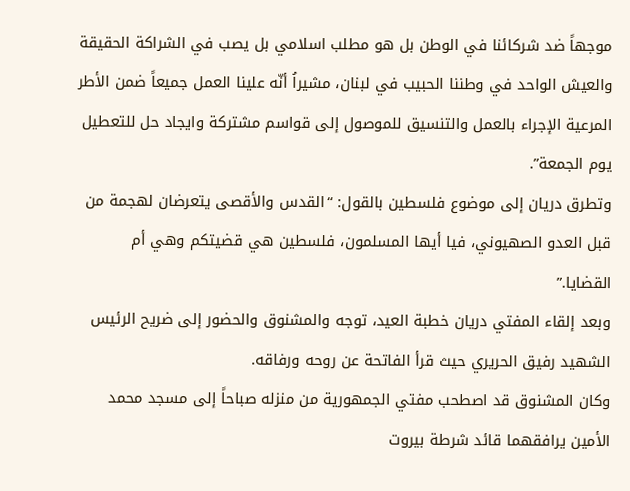موجهاً ضد شركائنا في الوطن بل هو مطلب اسلامي بل يصب في الشراكة الحقيقة والعيش الواحد في وطننا الحبيب في لبنان، مشيراُ أنّه علينا العمل جميعاً ضمن الأطر المرعية الإجراء بالعمل والتنسيق للموصول إلى قواسم مشتركة وايجاد حل للتعطيل يوم الجمعة”.
وتطرق دريان إلى موضوع فلسطين بالقول: “القدس والأقصى يتعرضان لهجمة من قبل العدو الصهيوني، فيا أيها المسلمون، فلسطين هي قضيتكم وهي أم القضايا.”
وبعد إلقاء المفتي دريان خطبة العيد، توجه والمشنوق والحضور إلى ضريح الرئيس الشهيد رفيق الحريري حيث قرأ الفاتحة عن روحه ورفاقه.
وكان المشنوق قد اصطحب مفتي الجمهورية من منزله صباحاً إلى مسجد محمد الأمين يرافقهما قائد شرطة بيروت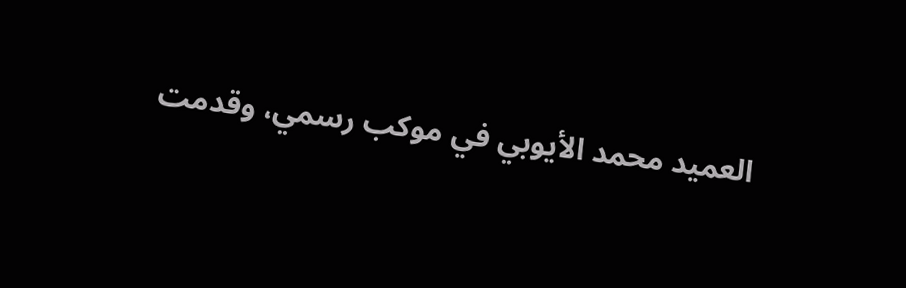العميد محمد الأيوبي في موكب رسمي، وقدمت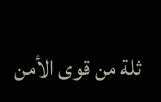ثلة من قوى الأمن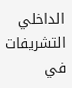الداخلي التشريفات في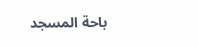باحة المسجد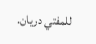للمفتي دريان.